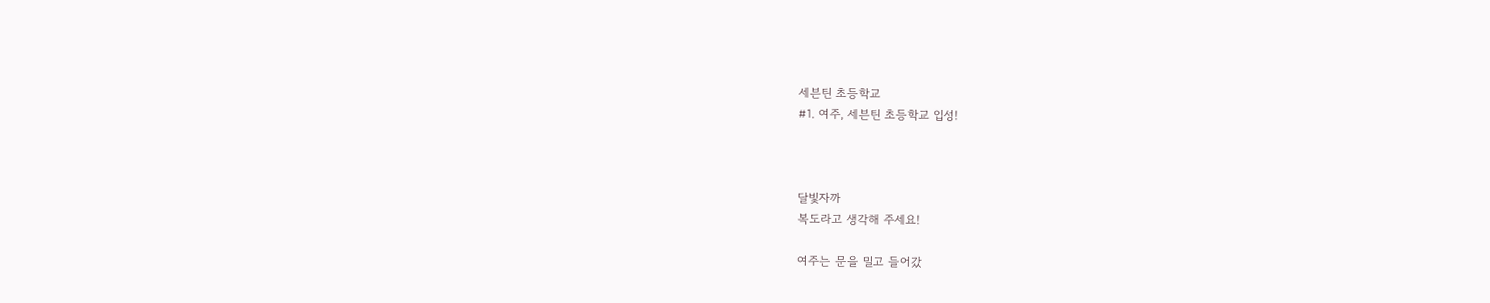세븐틴 초등학교
#1. 여주, 세븐틴 초등학교 입성!



달빛자까
복도라고 생각해 주세요!

여주는 문을 밀고 들어갔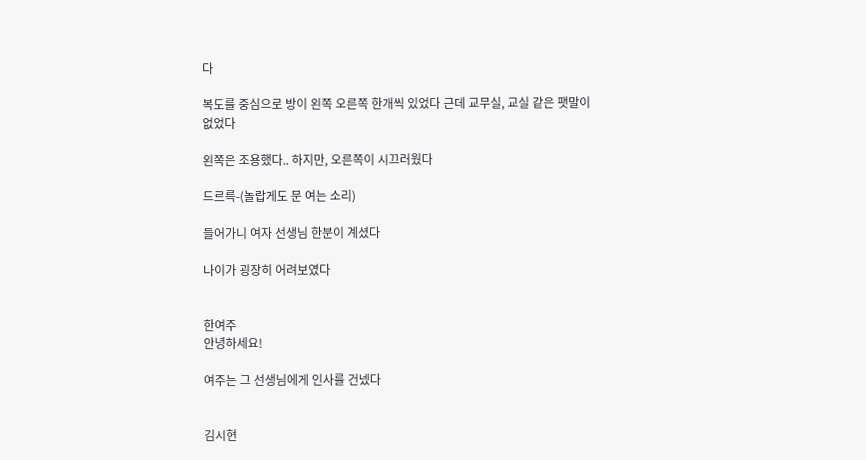다

복도를 중심으로 방이 왼쪽 오른쪽 한개씩 있었다 근데 교무실, 교실 같은 팻말이 없었다

왼쪽은 조용했다.. 하지만, 오른쪽이 시끄러웠다

드르륵-(놀랍게도 문 여는 소리)

들어가니 여자 선생님 한분이 계셨다

나이가 굉장히 어려보였다


한여주
안녕하세요!

여주는 그 선생님에게 인사를 건넸다


김시현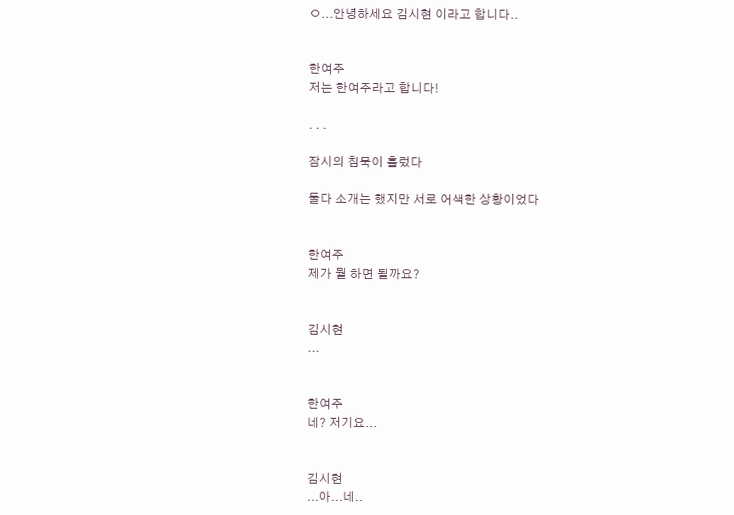ㅇ...안녕하세요 김시현 이라고 합니다..


한여주
저는 한여주라고 합니다!

. . .

잠시의 침묵이 흘렀다

둘다 소개는 했지만 서로 어색한 상황이었다


한여주
제가 뭘 하면 될까요?


김시현
...


한여주
네? 저기요...


김시현
...아...네..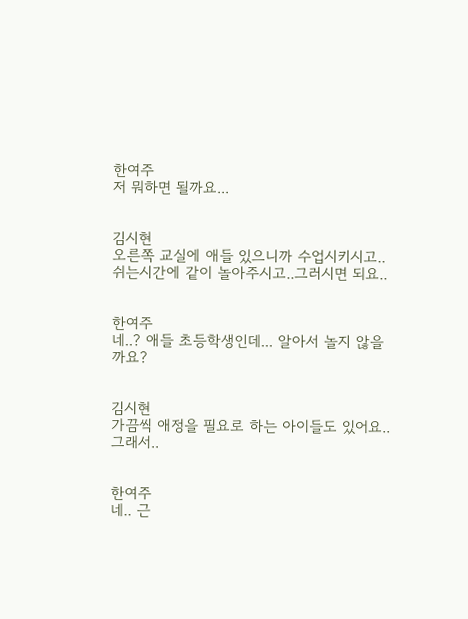한여주
저 뭐하면 될까요...


김시현
오른쪽 교실에 애들 있으니까 수업시키시고.. 쉬는시간에 같이 놀아주시고..그러시면 되요..


한여주
네..? 애들 초등학생인데... 알아서 놀지 않을까요?


김시현
가끔씩 애정을 필요로 하는 아이들도 있어요.. 그래서..


한여주
네.. 근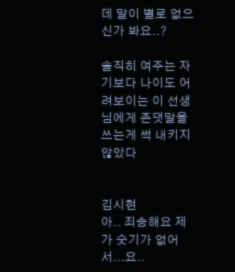데 말이 별로 없으신가 봐요..?

솔직히 여주는 자기보다 나이도 어려보이는 이 선생님에게 존댓말을 쓰는게 썩 내키지 않았다


김시현
아.. 죄송해요 제가 숫기가 없어서...요..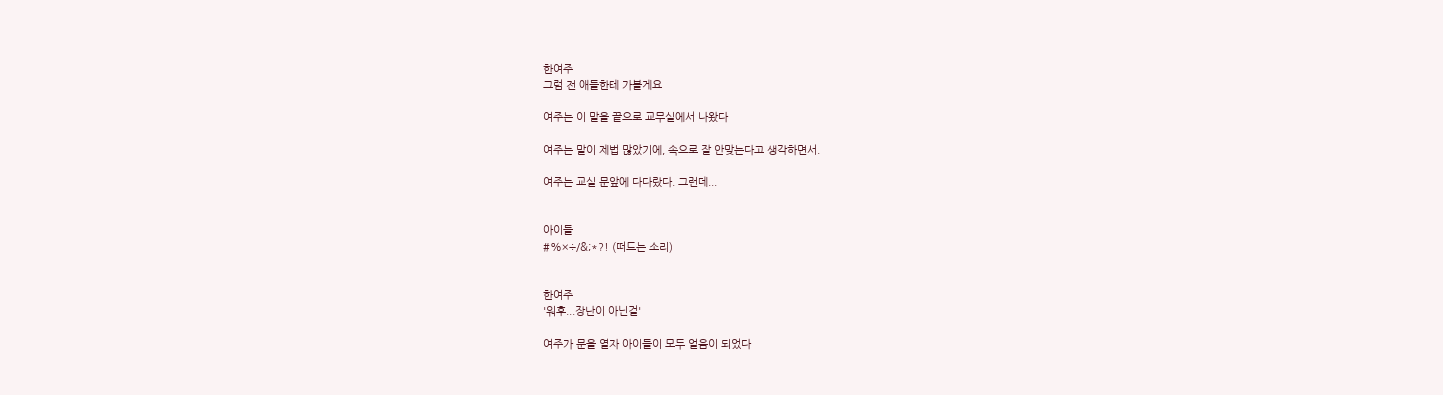한여주
그럼 전 애들한테 가볼게요

여주는 이 말을 끝으로 교무실에서 나왔다

여주는 말이 제법 많았기에, 속으로 잘 안맞는다고 생각하면서.

여주는 교실 문앞에 다다랐다. 그런데...


아이들
#%×÷/&;*?! (떠드는 소리)


한여주
'워후...장난이 아닌걸'

여주가 문을 열자 아이들이 모두 얼음이 되었다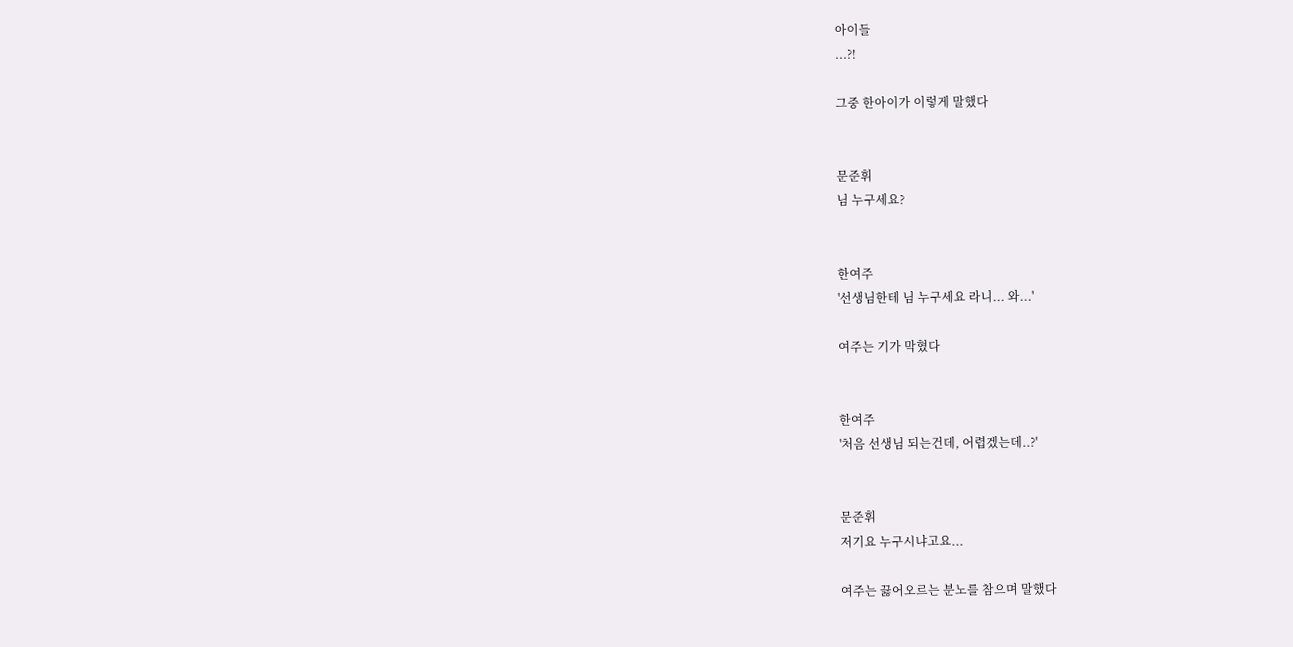아이들
...?!

그중 한아이가 이렇게 말했다


문준휘
님 누구세요?


한여주
'선생님한테 님 누구세요 라니... 와...'

여주는 기가 막혔다


한여주
'처음 선생님 되는건데, 어렵겠는데..?'


문준휘
저기요 누구시냐고요...

여주는 끓어오르는 분노를 참으며 말했다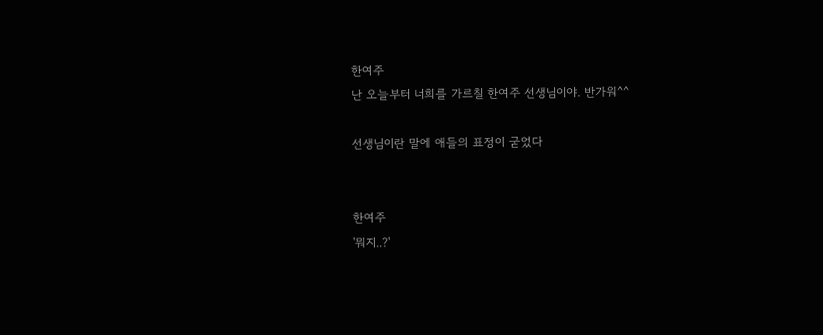한여주
난 오늘부터 너희를 가르칠 한여주 선생님이야. 반가워^^

선생님이란 말에 애들의 표정이 굳었다


한여주
'뭐지..?'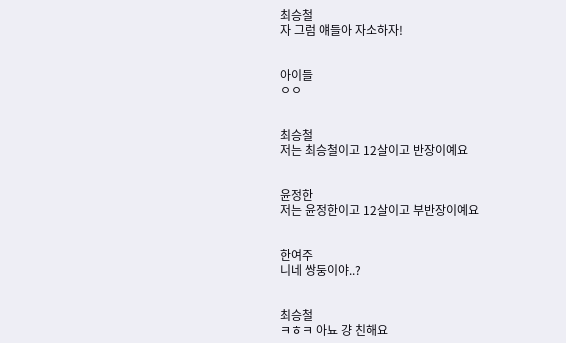최승철
자 그럼 얘들아 자소하자!


아이들
ㅇㅇ


최승철
저는 최승철이고 12살이고 반장이예요


윤정한
저는 윤정한이고 12살이고 부반장이예요


한여주
니네 쌍둥이야..?


최승철
ㅋㅎㅋ 아뇨 걍 친해요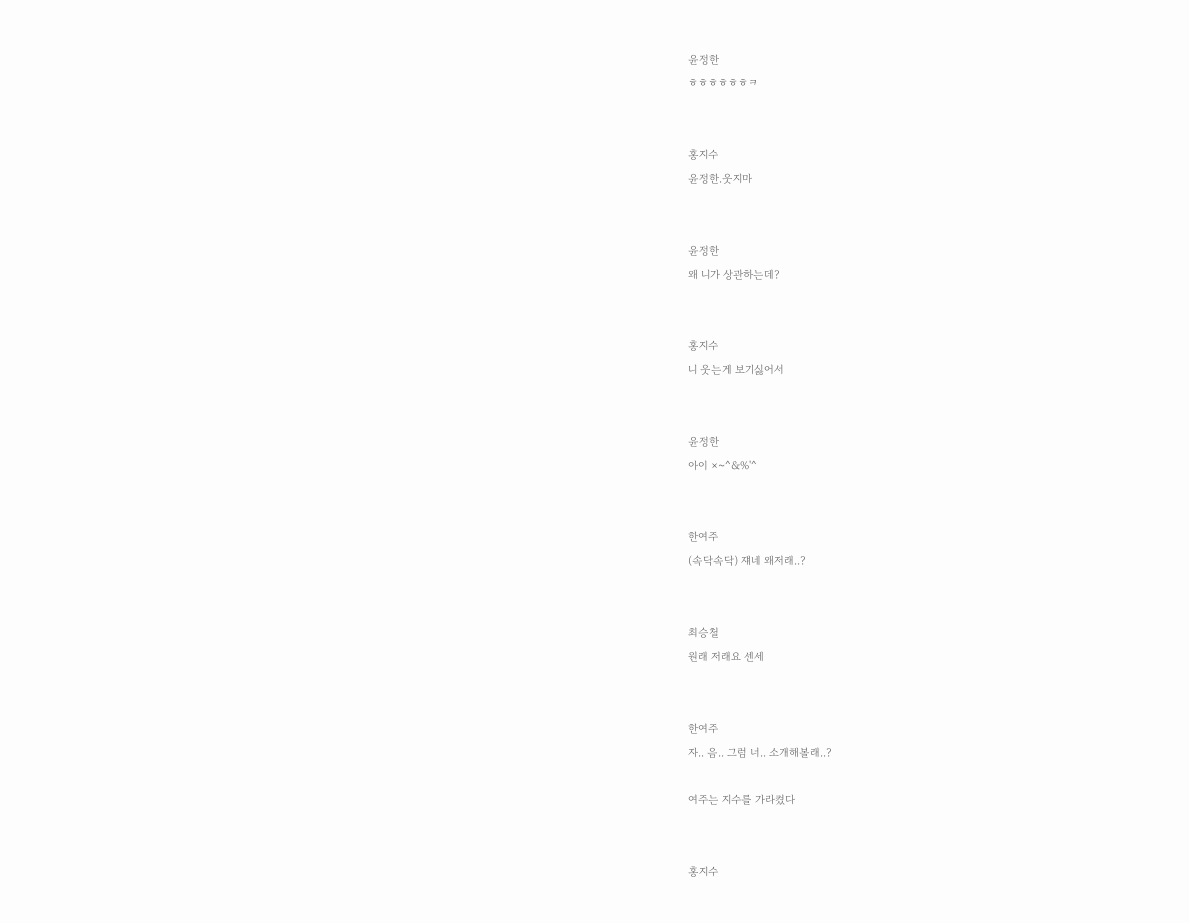윤정한
ㅎㅎㅎㅎㅎㅎㅋ


홍지수
윤정한.웃지마


윤정한
왜 니가 상관하는데?


홍지수
니 웃는게 보기싫어서


윤정한
아이 ×~^&%'^


한여주
(속닥속닥) 쟤네 왜저래..?


최승철
원래 저래요 센세


한여주
자.. 음.. 그럼 너.. 소개해볼래..?

여주는 지수를 가라켰다


홍지수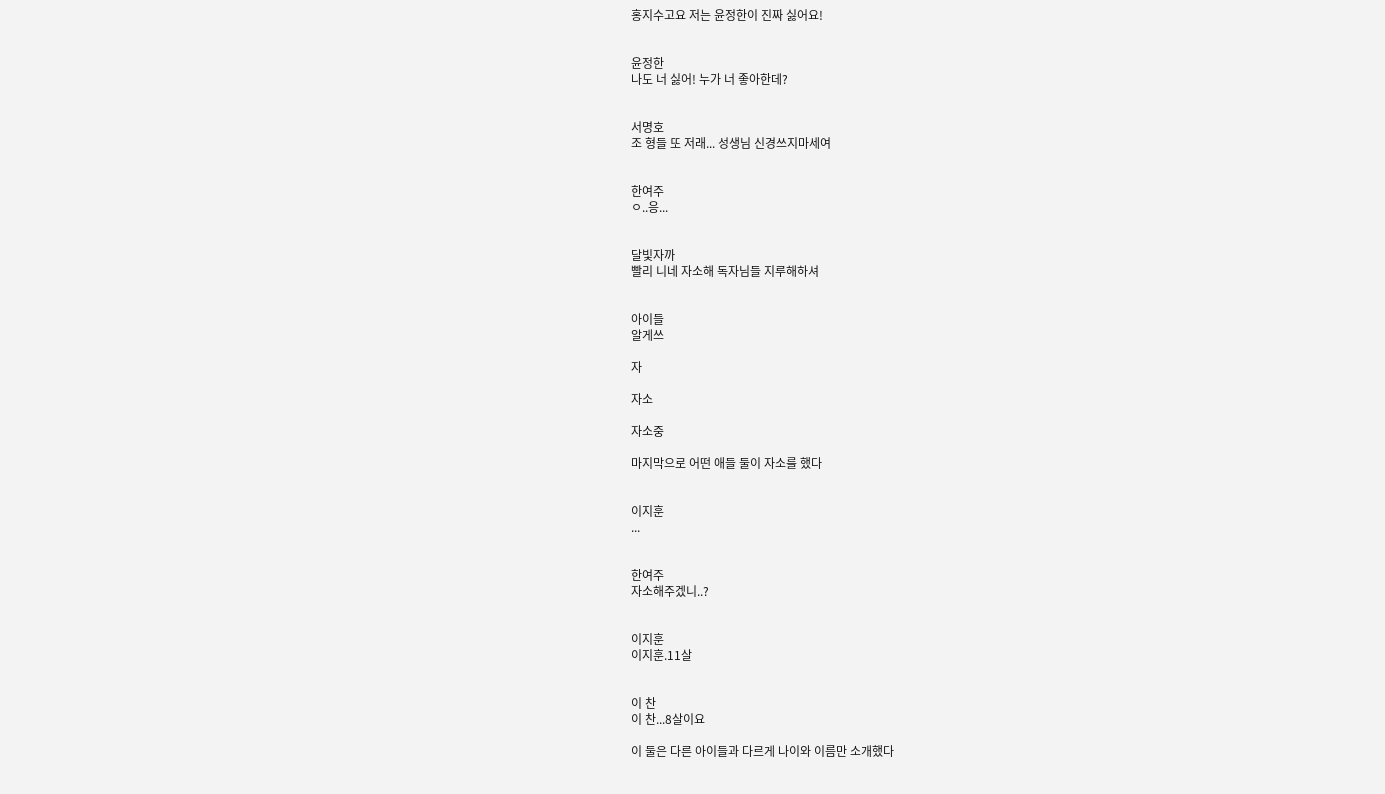홍지수고요 저는 윤정한이 진짜 싫어요!


윤정한
나도 너 싫어! 누가 너 좋아한데?


서명호
조 형들 또 저래... 성생님 신경쓰지마세여


한여주
ㅇ..응...


달빛자까
빨리 니네 자소해 독자님들 지루해하셔


아이들
알게쓰

자

자소

자소중

마지막으로 어떤 애들 둘이 자소를 했다


이지훈
...


한여주
자소해주겠니..?


이지훈
이지훈.11살


이 찬
이 찬...8살이요

이 둘은 다른 아이들과 다르게 나이와 이름만 소개했다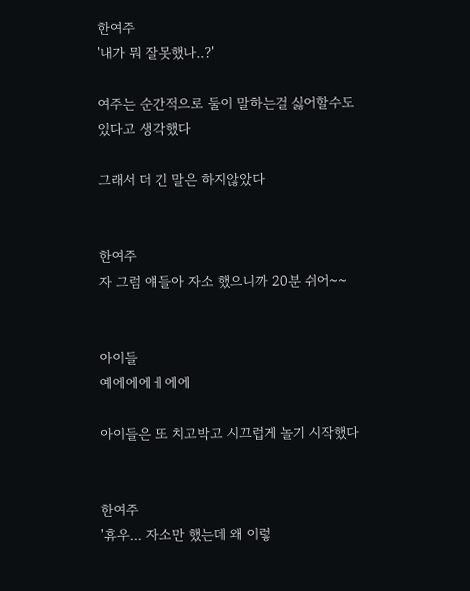한여주
'내가 뭐 잘못했나..?'

여주는 순간적으로 둘이 말하는걸 싫어할수도 있다고 생각했다

그래서 더 긴 말은 하지않았다


한여주
자 그럼 얘들아 자소 했으니까 20분 쉬어~~


아이들
예에에에ㅔ에에

아이들은 또 치고박고 시끄럽게 놀기 시작했다


한여주
'휴우... 자소만 했는데 왜 이렇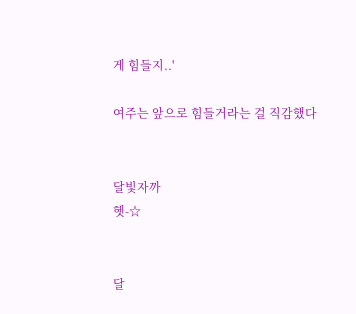게 힘들지..'

여주는 앞으로 힘들거라는 걸 직감했다


달빛자까
헷-☆


달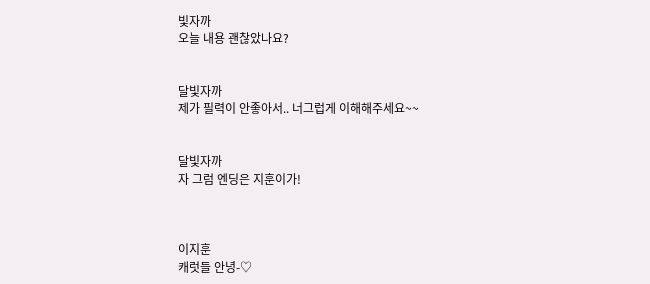빛자까
오늘 내용 괜찮았나요?


달빛자까
제가 필력이 안좋아서.. 너그럽게 이해해주세요~~


달빛자까
자 그럼 엔딩은 지훈이가!



이지훈
캐럿들 안녕-♡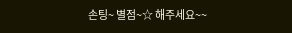손팅~ 별점~☆ 해주세요~~